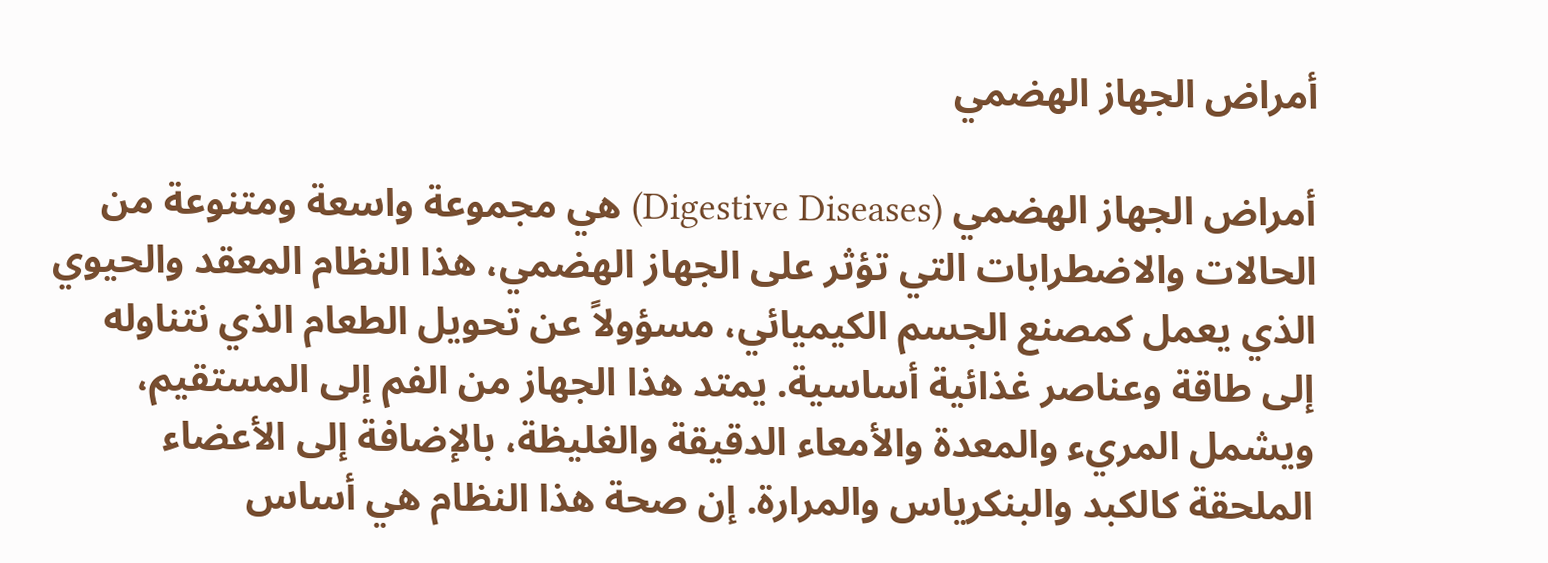أمراض الجهاز الهضمي

أمراض الجهاز الهضمي (Digestive Diseases) هي مجموعة واسعة ومتنوعة من الحالات والاضطرابات التي تؤثر على الجهاز الهضمي، هذا النظام المعقد والحيوي الذي يعمل كمصنع الجسم الكيميائي، مسؤولاً عن تحويل الطعام الذي نتناوله إلى طاقة وعناصر غذائية أساسية. يمتد هذا الجهاز من الفم إلى المستقيم، ويشمل المريء والمعدة والأمعاء الدقيقة والغليظة، بالإضافة إلى الأعضاء الملحقة كالكبد والبنكرياس والمرارة. إن صحة هذا النظام هي أساس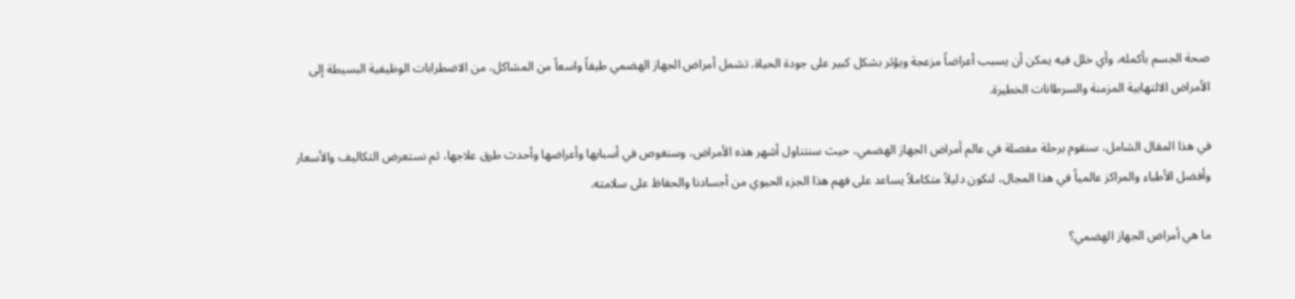صحة الجسم بأكمله، وأي خلل فيه يمكن أن يسبب أعراضاً مزعجة ويؤثر بشكل كبير على جودة الحياة. تشمل أمراض الجهاز الهضمي طيفاً واسعاً من المشاكل، من الاضطرابات الوظيفية البسيطة إلى الأمراض الالتهابية المزمنة والسرطانات الخطيرة.

في هذا المقال الشامل، سنقوم برحلة مفصلة في عالم أمراض الجهاز الهضمي، حيث سنتناول أشهر هذه الأمراض، وسنغوص في أسبابها وأعراضها وأحدث طرق علاجها، ثم نستعرض التكاليف والأسعار وأفضل الأطباء والمراكز عالمياً في هذا المجال، لنكون دليلاً متكاملاً يساعد على فهم هذا الجزء الحيوي من أجسادنا والحفاظ على سلامته.

ما هي أمراض الجهاز الهضمي؟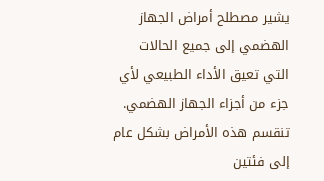يشير مصطلح أمراض الجهاز الهضمي إلى جميع الحالات التي تعيق الأداء الطبيعي لأي جزء من أجزاء الجهاز الهضمي. تنقسم هذه الأمراض بشكل عام إلى فئتين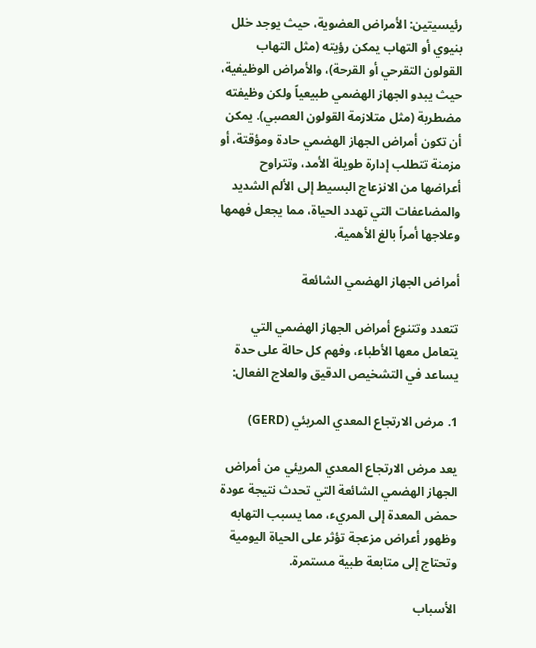رئيسيتين: الأمراض العضوية، حيث يوجد خلل بنيوي أو التهاب يمكن رؤيته (مثل التهاب القولون التقرحي أو القرحة)، والأمراض الوظيفية، حيث يبدو الجهاز الهضمي طبيعياً ولكن وظيفته مضطربة (مثل متلازمة القولون العصبي). يمكن أن تكون أمراض الجهاز الهضمي حادة ومؤقتة، أو مزمنة تتطلب إدارة طويلة الأمد، وتتراوح أعراضها من الانزعاج البسيط إلى الألم الشديد والمضاعفات التي تهدد الحياة، مما يجعل فهمها وعلاجها أمراً بالغ الأهمية.

أمراض الجهاز الهضمي الشائعة

تتعدد وتتنوع أمراض الجهاز الهضمي التي يتعامل معها الأطباء، وفهم كل حالة على حدة يساعد في التشخيص الدقيق والعلاج الفعال:

1. مرض الارتجاع المعدي المريئي (GERD)

يعد مرض الارتجاع المعدي المريئي من أمراض الجهاز الهضمي الشائعة التي تحدث نتيجة عودة حمض المعدة إلى المريء، مما يسبب التهابه وظهور أعراض مزعجة تؤثر على الحياة اليومية وتحتاج إلى متابعة طبية مستمرة.

الأسباب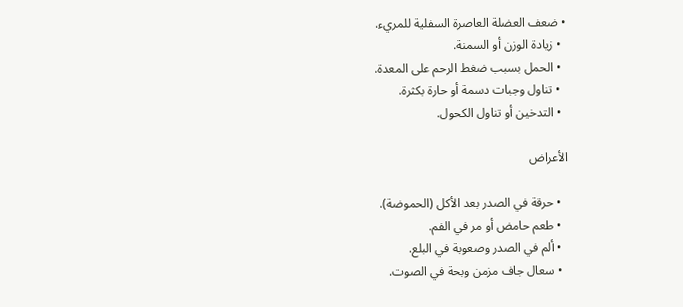• ضعف العضلة العاصرة السفلية للمريء.
  • زيادة الوزن أو السمنة.
  • الحمل بسبب ضغط الرحم على المعدة.
  • تناول وجبات دسمة أو حارة بكثرة.
  • التدخين أو تناول الكحول.

الأعراض

  • حرقة في الصدر بعد الأكل (الحموضة).
  • طعم حامض أو مر في الفم.
  • ألم في الصدر وصعوبة في البلع.
  • سعال جاف مزمن وبحة في الصوت.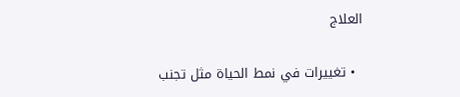العلاج

  • تغييرات في نمط الحياة مثل تجنب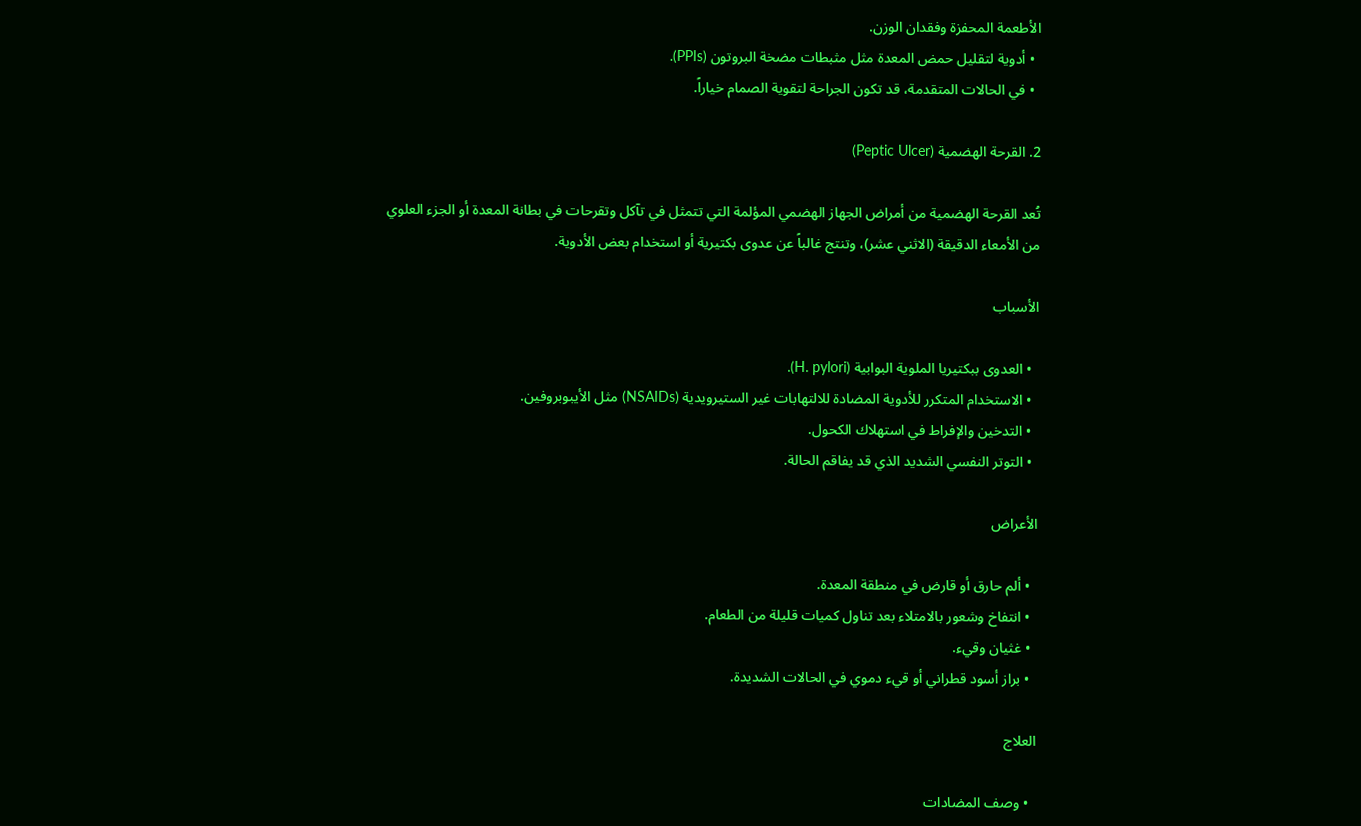الأطعمة المحفزة وفقدان الوزن.
  • أدوية لتقليل حمض المعدة مثل مثبطات مضخة البروتون (PPIs).
  • في الحالات المتقدمة، قد تكون الجراحة لتقوية الصمام خياراً.

2. القرحة الهضمية (Peptic Ulcer)

تُعد القرحة الهضمية من أمراض الجهاز الهضمي المؤلمة التي تتمثل في تآكل وتقرحات في بطانة المعدة أو الجزء العلوي من الأمعاء الدقيقة (الاثني عشر)، وتنتج غالباً عن عدوى بكتيرية أو استخدام بعض الأدوية.

الأسباب

  • العدوى ببكتيريا الملوية البوابية (H. pylori).
  • الاستخدام المتكرر للأدوية المضادة للالتهابات غير الستيرويدية (NSAIDs) مثل الأيبوبروفين.
  • التدخين والإفراط في استهلاك الكحول.
  • التوتر النفسي الشديد الذي قد يفاقم الحالة.

الأعراض

  • ألم حارق أو قارض في منطقة المعدة.
  • انتفاخ وشعور بالامتلاء بعد تناول كميات قليلة من الطعام.
  • غثيان وقيء.
  • براز أسود قطراني أو قيء دموي في الحالات الشديدة.

العلاج

  • وصف المضادات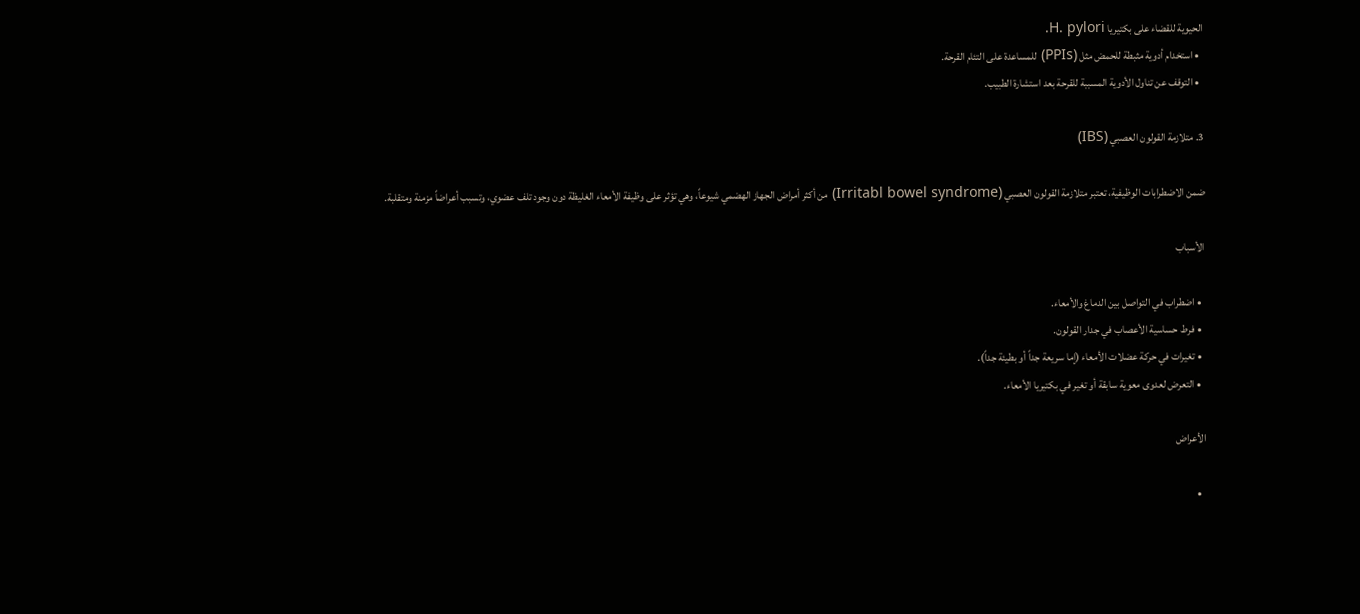الحيوية للقضاء على بكتيريا H. pylori.
  • استخدام أدوية مثبطة للحمض مثل (PPIs) للمساعدة على التئام القرحة.
  • التوقف عن تناول الأدوية المسببة للقرحة بعد استشارة الطبيب.

3. متلازمة القولون العصبي (IBS)

ضمن الاضطرابات الوظيفية، تعتبر متلازمة القولون العصبي (Irritabl bowel syndrome) من أكثر أمراض الجهاز الهضمي شيوعاً، وهي تؤثر على وظيفة الأمعاء الغليظة دون وجود تلف عضوي، وتسبب أعراضاً مزمنة ومتقلبة.

الأسباب

  • اضطراب في التواصل بين الدماغ والأمعاء.
  • فرط حساسية الأعصاب في جدار القولون.
  • تغيرات في حركة عضلات الأمعاء (إما سريعة جداً أو بطيئة جداً).
  • التعرض لعدوى معوية سابقة أو تغير في بكتيريا الأمعاء.

الأعراض

  •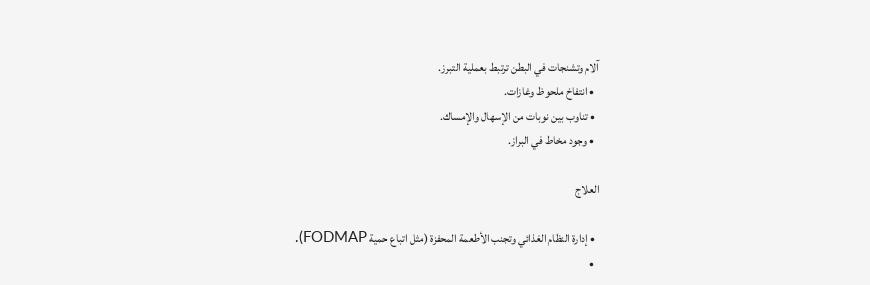آلام وتشنجات في البطن ترتبط بعملية التبرز.
  • انتفاخ ملحوظ وغازات.
  • تناوب بين نوبات من الإسهال والإمساك.
  • وجود مخاط في البراز.

العلاج

  • إدارة النظام الغذائي وتجنب الأطعمة المحفزة (مثل اتباع حمية FODMAP).
  •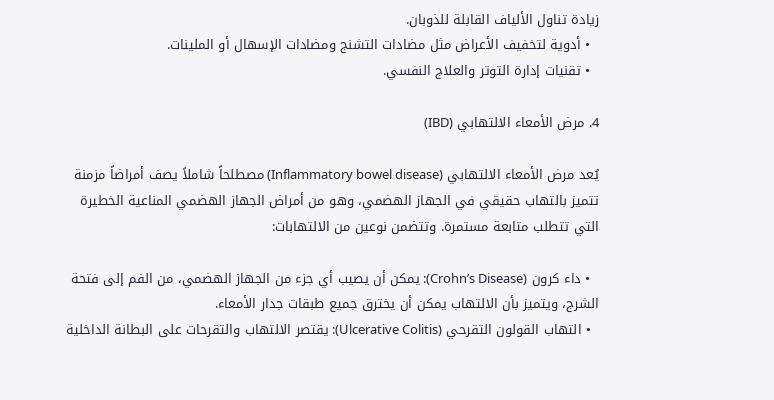زيادة تناول الألياف القابلة للذوبان.
  • أدوية لتخفيف الأعراض مثل مضادات التشنج ومضادات الإسهال أو الملينات.
  • تقنيات إدارة التوتر والعلاج النفسي.

4. مرض الأمعاء الالتهابي (IBD)

يُعد مرض الأمعاء الالتهابي (Inflammatory bowel disease) مصطلحاً شاملاً يصف أمراضاً مزمنة تتميز بالتهاب حقيقي في الجهاز الهضمي، وهو من أمراض الجهاز الهضمي المناعية الخطيرة التي تتطلب متابعة مستمرة. وتتضمن نوعين من الالتهابات:

  • داء كرون (Crohn’s Disease): يمكن أن يصيب أي جزء من الجهاز الهضمي، من الفم إلى فتحة الشرج، ويتميز بأن الالتهاب يمكن أن يخترق جميع طبقات جدار الأمعاء.
  • التهاب القولون التقرحي (Ulcerative Colitis): يقتصر الالتهاب والتقرحات على البطانة الداخلية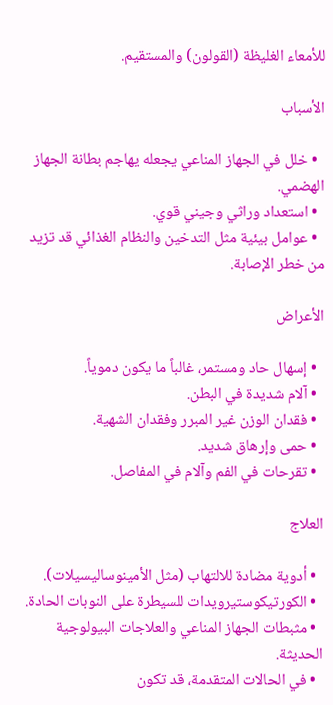للأمعاء الغليظة (القولون) والمستقيم.

الأسباب

  • خلل في الجهاز المناعي يجعله يهاجم بطانة الجهاز الهضمي.
  • استعداد وراثي وجيني قوي.
  • عوامل بيئية مثل التدخين والنظام الغذائي قد تزيد من خطر الإصابة.

الأعراض

  • إسهال حاد ومستمر، غالباً ما يكون دموياً.
  • آلام شديدة في البطن.
  • فقدان الوزن غير المبرر وفقدان الشهية.
  • حمى وإرهاق شديد.
  • تقرحات في الفم وآلام في المفاصل.

العلاج

  • أدوية مضادة للالتهاب (مثل الأمينوساليسيلات).
  • الكورتيكوستيرويدات للسيطرة على النوبات الحادة.
  • مثبطات الجهاز المناعي والعلاجات البيولوجية الحديثة.
  • في الحالات المتقدمة، قد تكون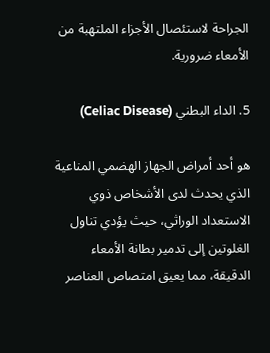الجراحة لاستئصال الأجزاء الملتهبة من الأمعاء ضرورية.

5. الداء البطني (Celiac Disease)

هو أحد أمراض الجهاز الهضمي المناعية الذي يحدث لدى الأشخاص ذوي الاستعداد الوراثي، حيث يؤدي تناول الغلوتين إلى تدمير بطانة الأمعاء الدقيقة، مما يعيق امتصاص العناصر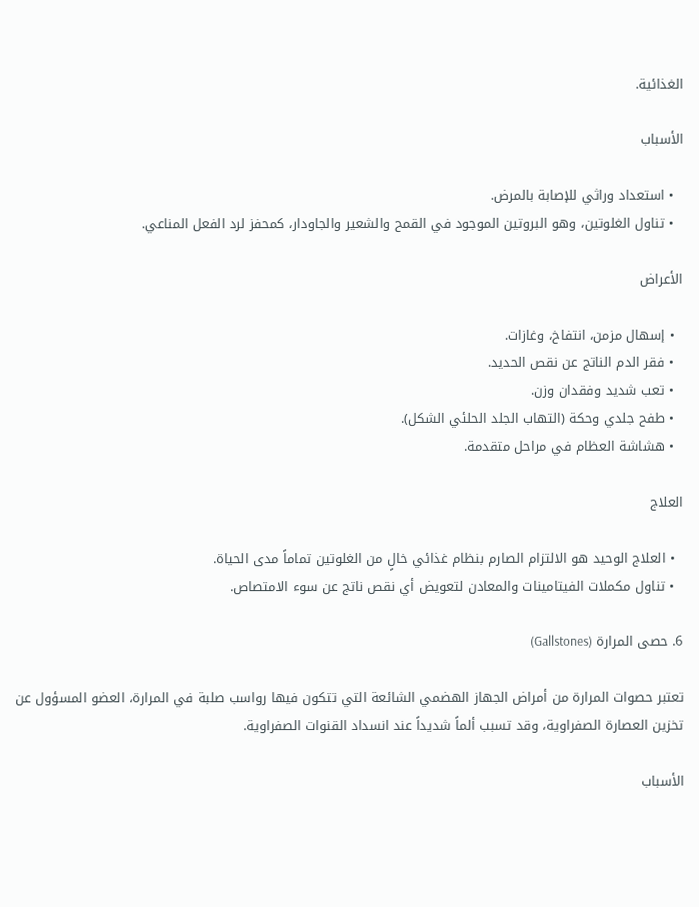الغذائية.

الأسباب

  • استعداد وراثي للإصابة بالمرض.
  • تناول الغلوتين، وهو البروتين الموجود في القمح والشعير والجاودار، كمحفز لرد الفعل المناعي.

الأعراض

  • إسهال مزمن، انتفاخ، وغازات.
  • فقر الدم الناتج عن نقص الحديد.
  • تعب شديد وفقدان وزن.
  • طفح جلدي وحكة (التهاب الجلد الحلئي الشكل).
  • هشاشة العظام في مراحل متقدمة.

العلاج

  • العلاج الوحيد هو الالتزام الصارم بنظام غذائي خالٍ من الغلوتين تماماً مدى الحياة.
  • تناول مكملات الفيتامينات والمعادن لتعويض أي نقص ناتج عن سوء الامتصاص.

6. حصى المرارة (Gallstones)

تعتبر حصوات المرارة من أمراض الجهاز الهضمي الشائعة التي تتكون فيها رواسب صلبة في المرارة، العضو المسؤول عن تخزين العصارة الصفراوية، وقد تسبب ألماً شديداً عند انسداد القنوات الصفراوية.

الأسباب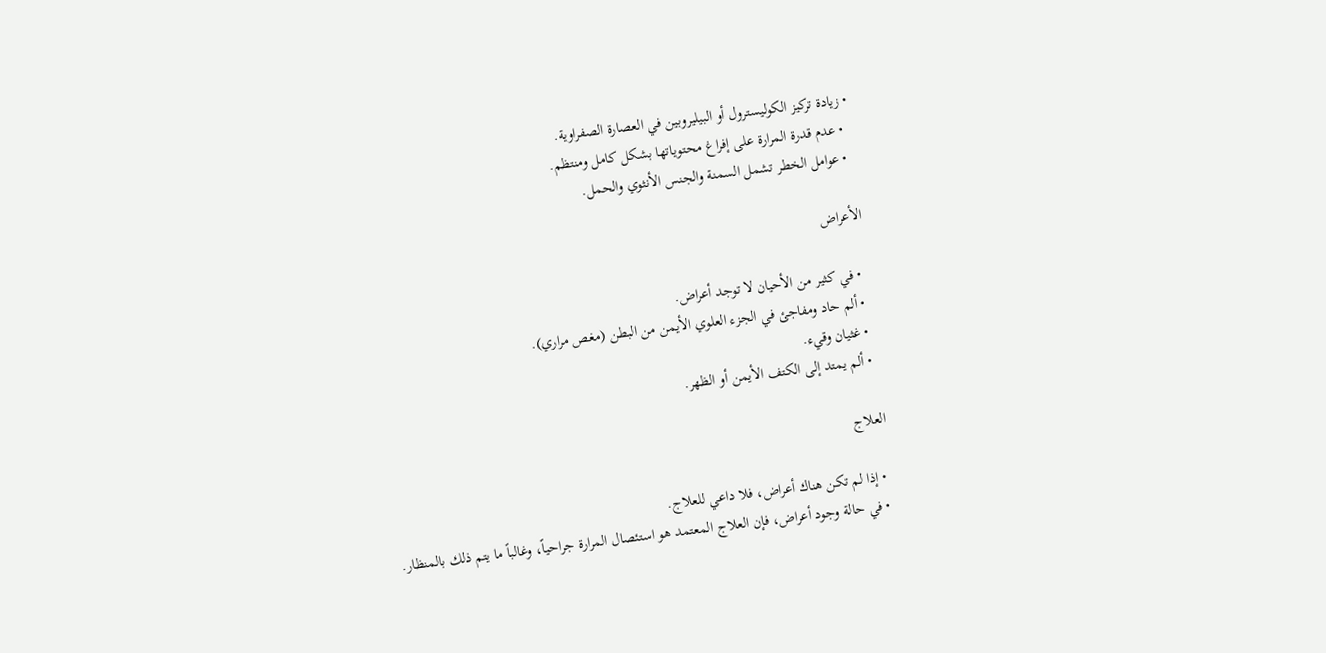• زيادة تركيز الكوليسترول أو البيليروبين في العصارة الصفراوية.
  • عدم قدرة المرارة على إفراغ محتوياتها بشكل كامل ومنتظم.
  • عوامل الخطر تشمل السمنة والجنس الأنثوي والحمل.

الأعراض

  • في كثير من الأحيان لا توجد أعراض.
  • ألم حاد ومفاجئ في الجزء العلوي الأيمن من البطن (مغص مراري).
  • غثيان وقيء.
  • ألم يمتد إلى الكتف الأيمن أو الظهر.

العلاج

  • إذا لم تكن هناك أعراض، فلا داعي للعلاج.
  • في حالة وجود أعراض، فإن العلاج المعتمد هو استئصال المرارة جراحياً، وغالباً ما يتم ذلك بالمنظار.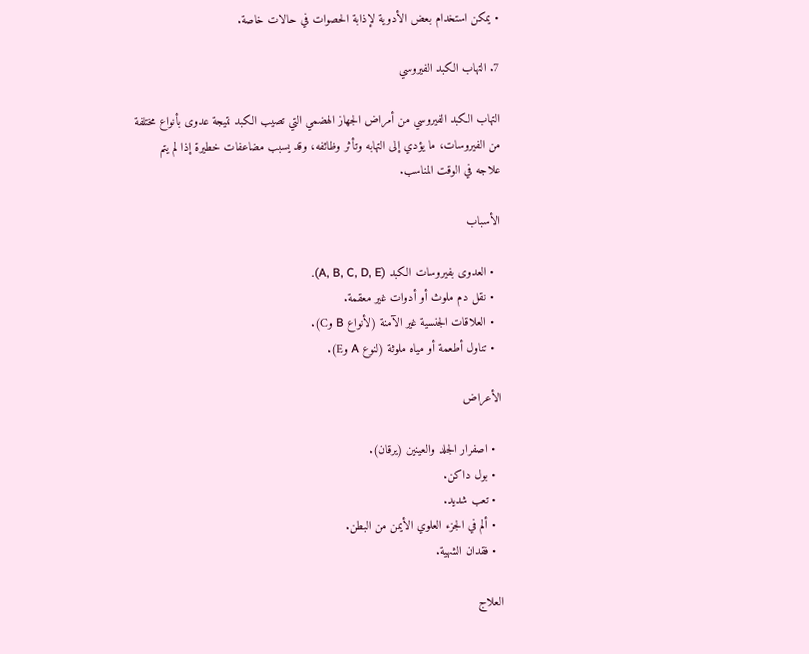• يمكن استخدام بعض الأدوية لإذابة الحصوات في حالات خاصة.

7. التهاب الكبد الفيروسي

التهاب الكبد الفيروسي من أمراض الجهاز الهضمي التي تصيب الكبد نتيجة عدوى بأنواع مختلفة من الفيروسات، ما يؤدي إلى التهابه وتأثر وظائفه، وقد يسبب مضاعفات خطيرة إذا لم يتم علاجه في الوقت المناسب.

الأسباب

  • العدوى بفيروسات الكبد (A, B, C, D, E).
  • نقل دم ملوث أو أدوات غير معقمة.
  • العلاقات الجنسية غير الآمنة (لأنواع B وC).
  • تناول أطعمة أو مياه ملوثة (لنوع A وE).

الأعراض

  • اصفرار الجلد والعينين (يرقان).
  • بول داكن.
  • تعب شديد.
  • ألم في الجزء العلوي الأيمن من البطن.
  • فقدان الشهية.

العلاج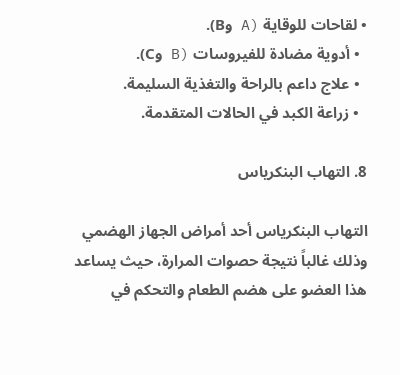• لقاحات للوقاية (A وB).
  • أدوية مضادة للفيروسات (B وC).
  • علاج داعم بالراحة والتغذية السليمة.
  • زراعة الكبد في الحالات المتقدمة.

8. التهاب البنكرياس

التهاب البنكرياس أحد أمراض الجهاز الهضمي وذلك غالباً نتيجة حصوات المرارة، حيث يساعد هذا العضو على هضم الطعام والتحكم في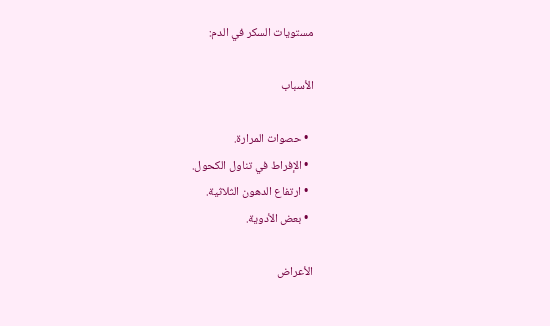مستويات السكر في الدم:

الأسباب

  • حصوات المرارة.
  • الإفراط في تناول الكحول.
  • ارتفاع الدهون الثلاثية.
  • بعض الأدوية.

الأعراض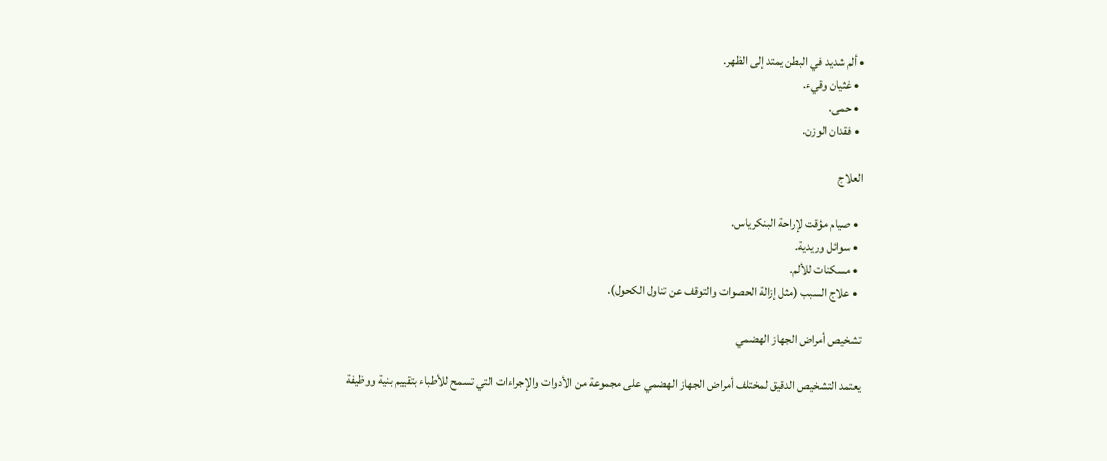• ألم شديد في البطن يمتد إلى الظهر.
  • غثيان وقيء.
  • حمى.
  • فقدان الوزن.

العلاج

  • صيام مؤقت لإراحة البنكرياس.
  • سوائل وريدية.
  • مسكنات للألم.
  • علاج السبب (مثل إزالة الحصوات والتوقف عن تناول الكحول).

تشخيص أمراض الجهاز الهضمي

يعتمد التشخيص الدقيق لمختلف أمراض الجهاز الهضمي على مجموعة من الأدوات والإجراءات التي تسمح للأطباء بتقييم بنية ووظيفة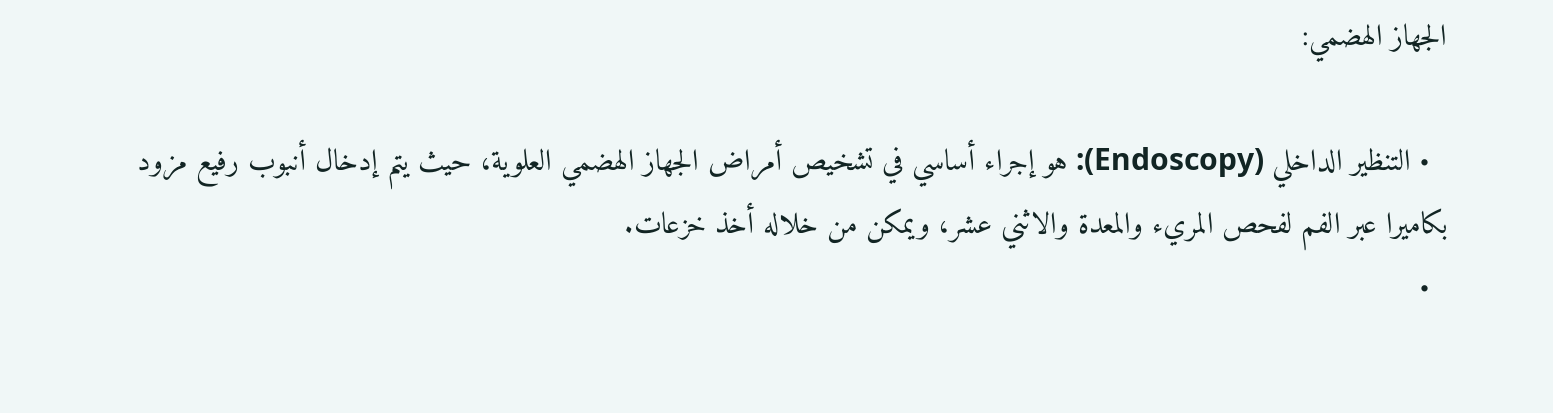الجهاز الهضمي:

  • التنظير الداخلي (Endoscopy): هو إجراء أساسي في تشخيص أمراض الجهاز الهضمي العلوية، حيث يتم إدخال أنبوب رفيع مزود بكاميرا عبر الفم لفحص المريء والمعدة والاثني عشر، ويمكن من خلاله أخذ خزعات.
  •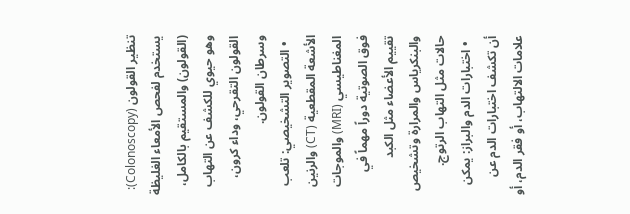تنظير القولون (Colonoscopy): يستخدم لفحص الأمعاء الغليظة (القولون) والمستقيم بالكامل، وهو حيوي للكشف عن التهاب القولون التقرحي، وداء كرون، وسرطان القولون.
  • التصوير التشخيصي: تلعب الأشعة المقطعية (CT) والرنين المغناطيسي (MRI) والموجات فوق الصوتية دوراً مهماً في تقييم الأعضاء مثل الكبد والبنكرياس والمرارة وتشخيص حالات مثل التهاب الرتوج.
  • اختبارات الدم والبراز: يمكن أن تكشف اختبارات الدم عن علامات الالتهاب، أو فقر الدم، أو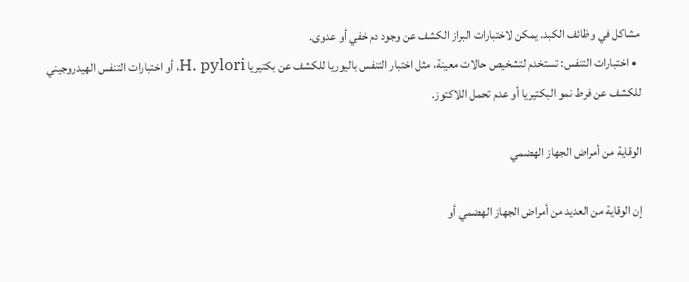مشاكل في وظائف الكبد. يمكن لاختبارات البراز الكشف عن وجود دم خفي أو عدوى.
  • اختبارات التنفس: تستخدم لتشخيص حالات معينة، مثل اختبار التنفس باليوريا للكشف عن بكتيريا H. pylori، أو اختبارات التنفس الهيدروجيني للكشف عن فرط نمو البكتيريا أو عدم تحمل اللاكتوز.

الوقاية من أمراض الجهاز الهضمي

إن الوقاية من العديد من أمراض الجهاز الهضمي أو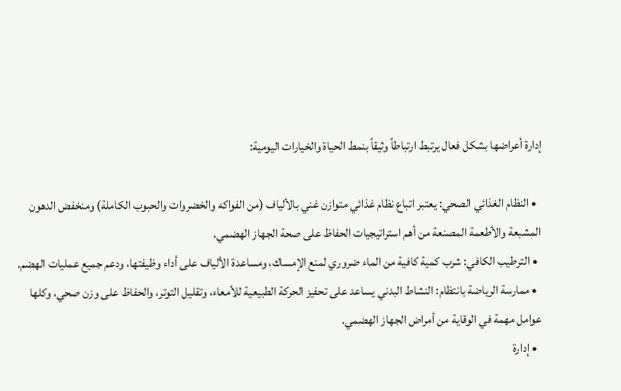إدارة أعراضها بشكل فعال يرتبط ارتباطاً وثيقاً بنمط الحياة والخيارات اليومية:

  • النظام الغذائي الصحي: يعتبر اتباع نظام غذائي متوازن غني بالألياف (من الفواكه والخضروات والحبوب الكاملة) ومنخفض الدهون المشبعة والأطعمة المصنعة من أهم استراتيجيات الحفاظ على صحة الجهاز الهضمي.
  • الترطيب الكافي: شرب كمية كافية من الماء ضروري لمنع الإمساك، ومساعدة الألياف على أداء وظيفتها، ودعم جميع عمليات الهضم.
  • ممارسة الرياضة بانتظام: النشاط البدني يساعد على تحفيز الحركة الطبيعية للأمعاء، وتقليل التوتر، والحفاظ على وزن صحي، وكلها عوامل مهمة في الوقاية من أمراض الجهاز الهضمي.
  • إدارة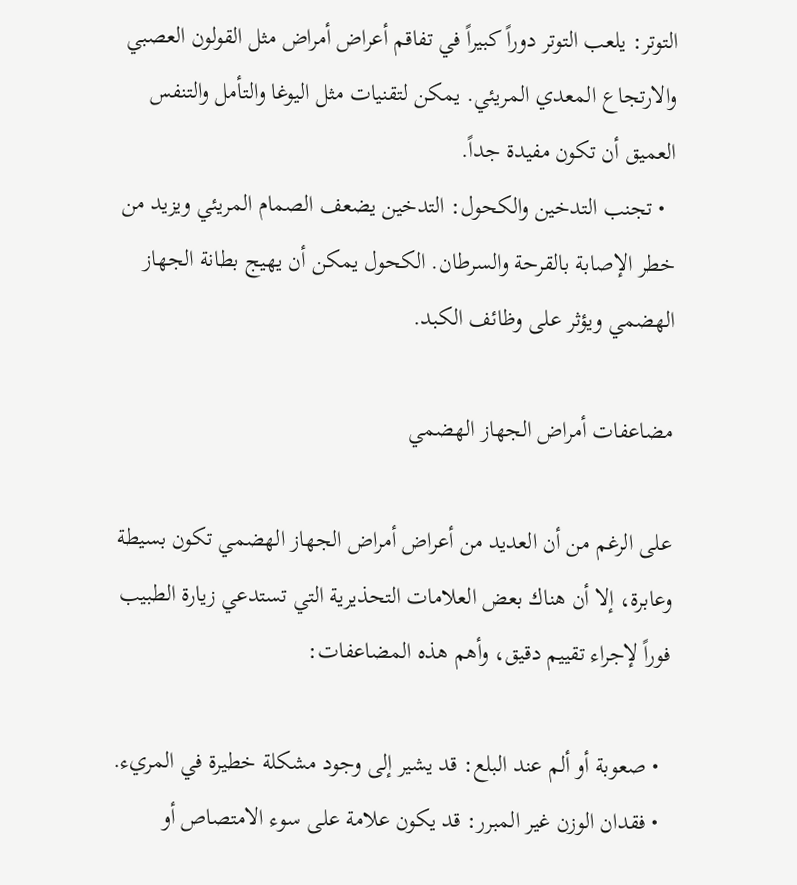التوتر: يلعب التوتر دوراً كبيراً في تفاقم أعراض أمراض مثل القولون العصبي والارتجاع المعدي المريئي. يمكن لتقنيات مثل اليوغا والتأمل والتنفس العميق أن تكون مفيدة جداً.
  • تجنب التدخين والكحول: التدخين يضعف الصمام المريئي ويزيد من خطر الإصابة بالقرحة والسرطان. الكحول يمكن أن يهيج بطانة الجهاز الهضمي ويؤثر على وظائف الكبد.

مضاعفات أمراض الجهاز الهضمي

على الرغم من أن العديد من أعراض أمراض الجهاز الهضمي تكون بسيطة وعابرة، إلا أن هناك بعض العلامات التحذيرية التي تستدعي زيارة الطبيب فوراً لإجراء تقييم دقيق، وأهم هذه المضاعفات:

  • صعوبة أو ألم عند البلع: قد يشير إلى وجود مشكلة خطيرة في المريء.
  • فقدان الوزن غير المبرر: قد يكون علامة على سوء الامتصاص أو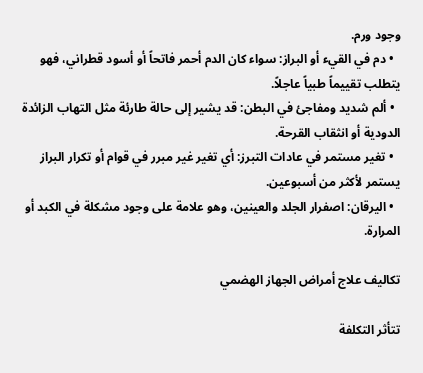وجود ورم.
  • دم في القيء أو البراز: سواء كان الدم أحمر فاتحاً أو أسود قطراني، فهو يتطلب تقييماً طبياً عاجلاً.
  • ألم شديد ومفاجئ في البطن: قد يشير إلى حالة طارئة مثل التهاب الزائدة الدودية أو انثقاب القرحة.
  • تغير مستمر في عادات التبرز: أي تغير غير مبرر في قوام أو تكرار البراز يستمر لأكثر من أسبوعين.
  • اليرقان: اصفرار الجلد والعينين، وهو علامة على وجود مشكلة في الكبد أو المرارة.

تكاليف علاج أمراض الجهاز الهضمي

تتأثر التكلفة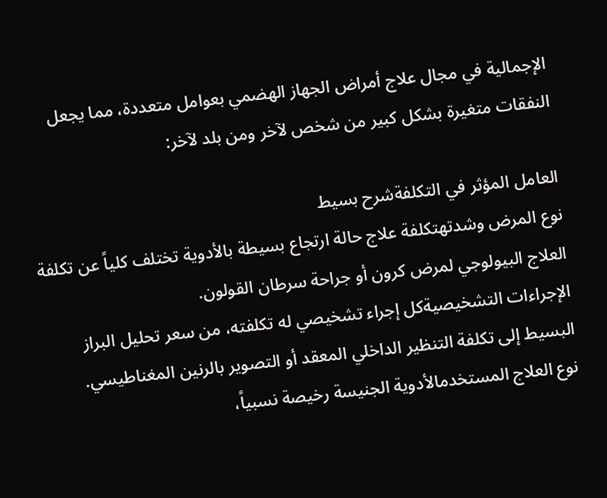الإجمالية في مجال علاج أمراض الجهاز الهضمي بعوامل متعددة، مما يجعل النفقات متغيرة بشكل كبير من شخص لآخر ومن بلد لآخر:

العامل المؤثر في التكلفةشرح بسيط
نوع المرض وشدتهتكلفة علاج حالة ارتجاع بسيطة بالأدوية تختلف كلياً عن تكلفة العلاج البيولوجي لمرض كرون أو جراحة سرطان القولون.
الإجراءات التشخيصيةكل إجراء تشخيصي له تكلفته، من سعر تحليل البراز البسيط إلى تكلفة التنظير الداخلي المعقد أو التصوير بالرنين المغناطيسي.
نوع العلاج المستخدمالأدوية الجنيسة رخيصة نسبياً،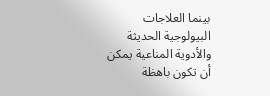بينما العلاجات البيولوجية الحديثة والأدوية المناعية يمكن أن تكون باهظة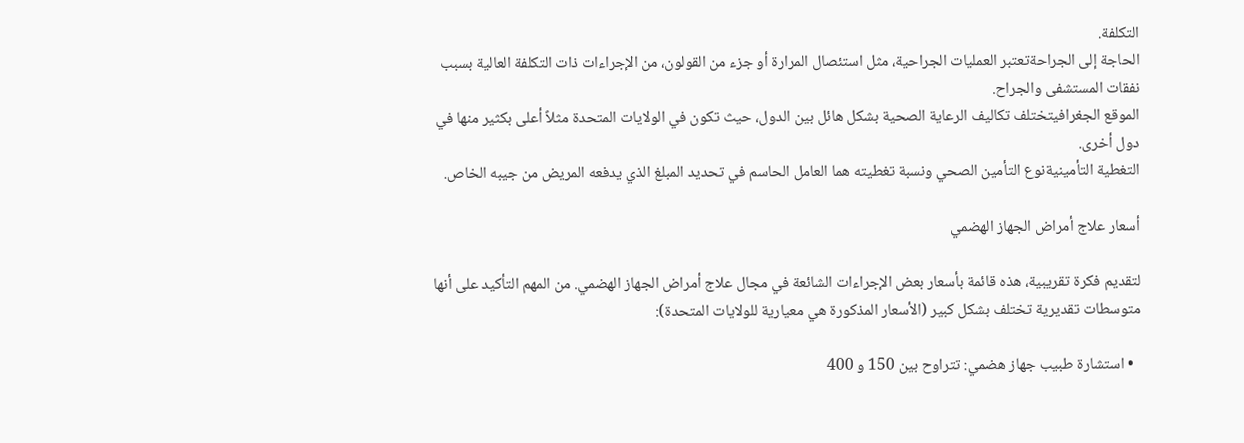التكلفة.
الحاجة إلى الجراحةتعتبر العمليات الجراحية، مثل استئصال المرارة أو جزء من القولون، من الإجراءات ذات التكلفة العالية بسبب نفقات المستشفى والجراح.
الموقع الجغرافيتختلف تكاليف الرعاية الصحية بشكل هائل بين الدول، حيث تكون في الولايات المتحدة مثلاً أعلى بكثير منها في دول أخرى.
التغطية التأمينيةنوع التأمين الصحي ونسبة تغطيته هما العامل الحاسم في تحديد المبلغ الذي يدفعه المريض من جيبه الخاص.

أسعار علاج أمراض الجهاز الهضمي

لتقديم فكرة تقريبية، هذه قائمة بأسعار بعض الإجراءات الشائعة في مجال علاج أمراض الجهاز الهضمي. من المهم التأكيد على أنها متوسطات تقديرية تختلف بشكل كبير (الأسعار المذكورة هي معيارية للولايات المتحدة):

  • استشارة طبيب جهاز هضمي: تتراوح بين 150 و 400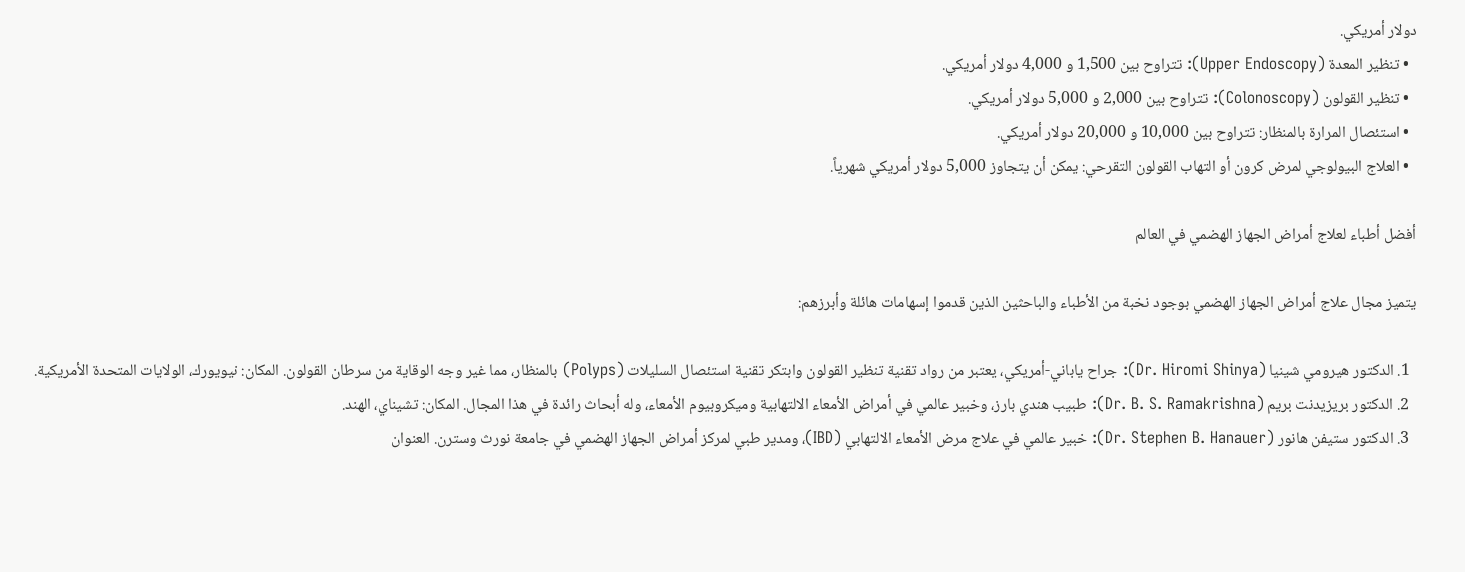دولار أمريكي.
  • تنظير المعدة (Upper Endoscopy): تتراوح بين 1,500 و 4,000 دولار أمريكي.
  • تنظير القولون (Colonoscopy): تتراوح بين 2,000 و 5,000 دولار أمريكي.
  • استئصال المرارة بالمنظار: تتراوح بين 10,000 و 20,000 دولار أمريكي.
  • العلاج البيولوجي لمرض كرون أو التهاب القولون التقرحي: يمكن أن يتجاوز 5,000 دولار أمريكي شهرياً.

أفضل أطباء لعلاج أمراض الجهاز الهضمي في العالم

يتميز مجال علاج أمراض الجهاز الهضمي بوجود نخبة من الأطباء والباحثين الذين قدموا إسهامات هائلة وأبرزهم:

  1. الدكتور هيرومي شينيا (Dr. Hiromi Shinya): جراح ياباني-أمريكي، يعتبر من رواد تقنية تنظير القولون وابتكر تقنية استئصال السليلات (Polyps) بالمنظار، مما غير وجه الوقاية من سرطان القولون. المكان: نيويورك، الولايات المتحدة الأمريكية.
  2. الدكتور بريزيدنت بريم (Dr. B. S. Ramakrishna): طبيب هندي بارز، وخبير عالمي في أمراض الأمعاء الالتهابية وميكروبيوم الأمعاء، وله أبحاث رائدة في هذا المجال. المكان: تشيناي، الهند.
  3. الدكتور ستيفن هانور (Dr. Stephen B. Hanauer): خبير عالمي في علاج مرض الأمعاء الالتهابي (IBD)، ومدير طبي لمركز أمراض الجهاز الهضمي في جامعة نورث وسترن. العنوان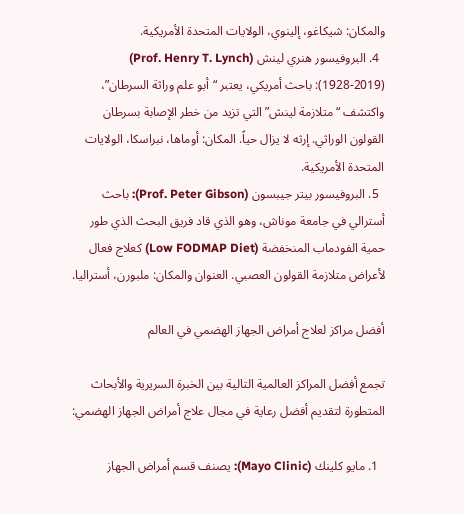والمكان: شيكاغو، إلينوي، الولايات المتحدة الأمريكية.
  4. البروفيسور هنري لينش (Prof. Henry T. Lynch) (1928-2019): باحث أمريكي، يعتبر “أبو علم وراثة السرطان”، واكتشف “متلازمة لينش” التي تزيد من خطر الإصابة بسرطان القولون الوراثي. إرثه لا يزال حياً. المكان: أوماها، نبراسكا، الولايات المتحدة الأمريكية.
  5. البروفيسور بيتر جيبسون (Prof. Peter Gibson): باحث أسترالي في جامعة موناش، وهو الذي قاد فريق البحث الذي طور حمية الفودماب المنخفضة (Low FODMAP Diet) كعلاج فعال لأعراض متلازمة القولون العصبي. العنوان والمكان: ملبورن، أستراليا.

أفضل مراكز لعلاج أمراض الجهاز الهضمي في العالم

تجمع أفضل المراكز العالمية التالية بين الخبرة السريرية والأبحاث المتطورة لتقديم أفضل رعاية في مجال علاج أمراض الجهاز الهضمي:

  1. مايو كلينك (Mayo Clinic): يصنف قسم أمراض الجهاز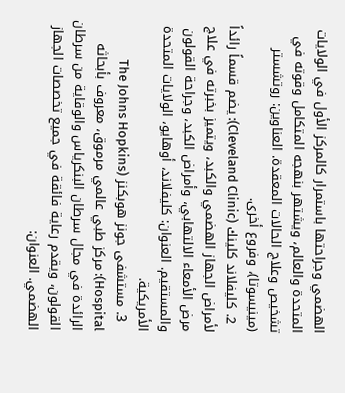الهضمي وجراحتها باستمرار كالمركز الأول في الولايات المتحدة والعالم، ويشتهر بنهجه المتكامل وقوته في تشخيص وعلاج الحالات المعقدة. العناوين: روتشستر (مينيسوتا)، وفروع أخرى.
  2. كليفلاند كلينك (Cleveland Clinic): يضم قسماً رائداً لأمراض الجهاز الهضمي والكبد، ويتميز بخبرته في علاج مرض الأمعاء الالتهابي، وأمراض الكبد، وجراحة القولون والمستقيم. العنوان: كليفلاند، أوهايو، الولايات المتحدة الأمريكية.
  3. مستشفى جونز هوبكنز (The Johns Hopkins Hospital): مركز طبي عالمي مرموق، معروف بأبحاثه الرائدة في مجال سرطان البنكرياس والوقاية من سرطان القولون، ويقدم رعاية فائقة في جميع تخصصات الجهاز الهضمي. العنوان: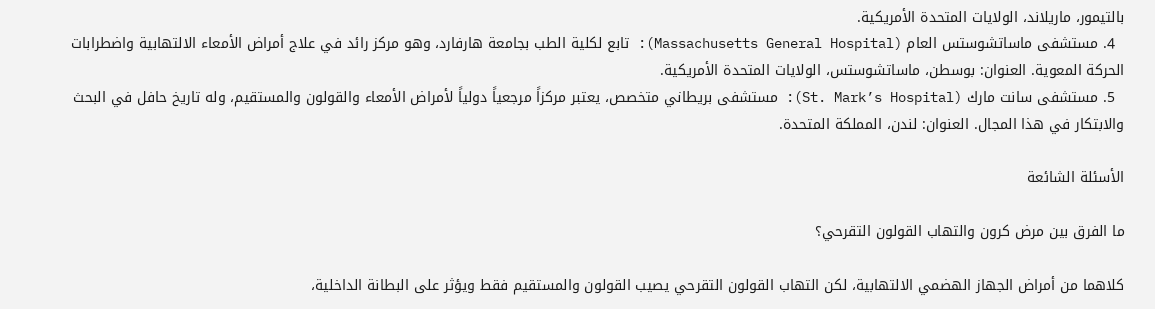بالتيمور، ماريلاند، الولايات المتحدة الأمريكية.
  4. مستشفى ماساتشوستس العام (Massachusetts General Hospital): تابع لكلية الطب بجامعة هارفارد، وهو مركز رائد في علاج أمراض الأمعاء الالتهابية واضطرابات الحركة المعوية. العنوان: بوسطن، ماساتشوستس، الولايات المتحدة الأمريكية.
  5. مستشفى سانت مارك (St. Mark’s Hospital): مستشفى بريطاني متخصص، يعتبر مركزاً مرجعياً دولياً لأمراض الأمعاء والقولون والمستقيم، وله تاريخ حافل في البحث والابتكار في هذا المجال. العنوان: لندن، المملكة المتحدة.

الأسئلة الشائعة

ما الفرق بين مرض كرون والتهاب القولون التقرحي؟

كلاهما من أمراض الجهاز الهضمي الالتهابية، لكن التهاب القولون التقرحي يصيب القولون والمستقيم فقط ويؤثر على البطانة الداخلية،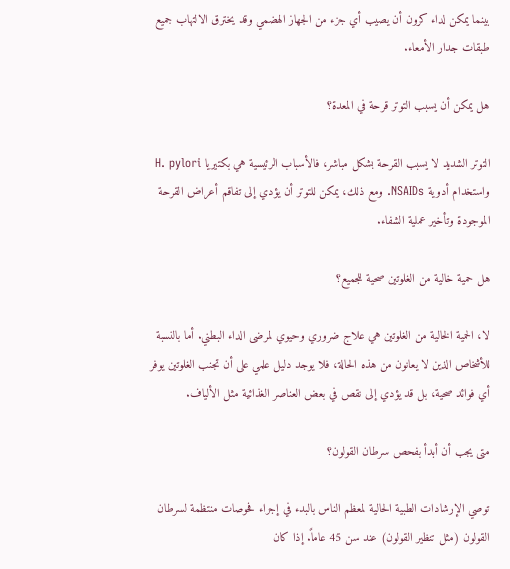بينما يمكن لداء كرون أن يصيب أي جزء من الجهاز الهضمي وقد يخترق الالتهاب جميع طبقات جدار الأمعاء.

هل يمكن أن يسبب التوتر قرحة في المعدة؟

التوتر الشديد لا يسبب القرحة بشكل مباشر، فالأسباب الرئيسية هي بكتيريا H. pylori واستخدام أدوية NSAIDs. ومع ذلك، يمكن للتوتر أن يؤدي إلى تفاقم أعراض القرحة الموجودة وتأخير عملية الشفاء.

هل حمية خالية من الغلوتين صحية للجميع؟

لا، الحمية الخالية من الغلوتين هي علاج ضروري وحيوي لمرضى الداء البطني. أما بالنسبة للأشخاص الذين لا يعانون من هذه الحالة، فلا يوجد دليل علمي على أن تجنب الغلوتين يوفر أي فوائد صحية، بل قد يؤدي إلى نقص في بعض العناصر الغذائية مثل الألياف.

متى يجب أن أبدأ بفحص سرطان القولون؟

توصي الإرشادات الطبية الحالية لمعظم الناس بالبدء في إجراء فحوصات منتظمة لسرطان القولون (مثل تنظير القولون) عند سن 45 عاماً. إذا كان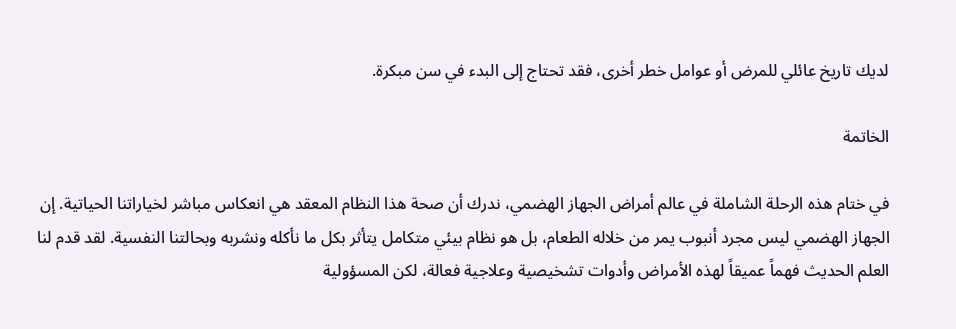لديك تاريخ عائلي للمرض أو عوامل خطر أخرى، فقد تحتاج إلى البدء في سن مبكرة.

الخاتمة

في ختام هذه الرحلة الشاملة في عالم أمراض الجهاز الهضمي، ندرك أن صحة هذا النظام المعقد هي انعكاس مباشر لخياراتنا الحياتية. إن الجهاز الهضمي ليس مجرد أنبوب يمر من خلاله الطعام، بل هو نظام بيئي متكامل يتأثر بكل ما نأكله ونشربه وبحالتنا النفسية. لقد قدم لنا العلم الحديث فهماً عميقاً لهذه الأمراض وأدوات تشخيصية وعلاجية فعالة، لكن المسؤولية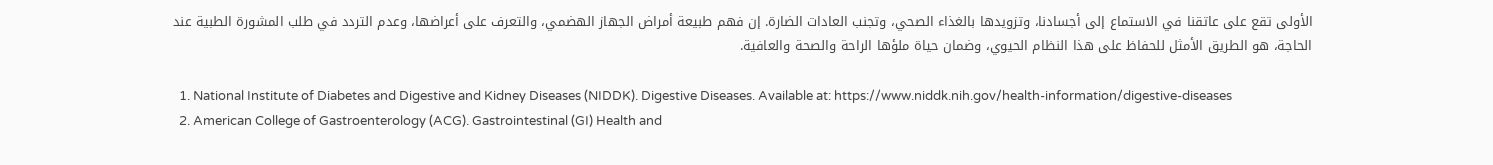الأولى تقع على عاتقنا في الاستماع إلى أجسادنا، وتزويدها بالغذاء الصحي، وتجنب العادات الضارة. إن فهم طبيعة أمراض الجهاز الهضمي، والتعرف على أعراضها، وعدم التردد في طلب المشورة الطبية عند الحاجة، هو الطريق الأمثل للحفاظ على هذا النظام الحيوي، وضمان حياة ملؤها الراحة والصحة والعافية.

  1. National Institute of Diabetes and Digestive and Kidney Diseases (NIDDK). Digestive Diseases. Available at: https://www.niddk.nih.gov/health-information/digestive-diseases
  2. American College of Gastroenterology (ACG). Gastrointestinal (GI) Health and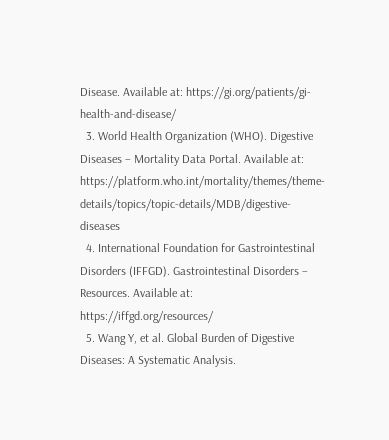Disease. Available at: https://gi.org/patients/gi-health-and-disease/
  3. World Health Organization (WHO). Digestive Diseases – Mortality Data Portal. Available at: https://platform.who.int/mortality/themes/theme-details/topics/topic-details/MDB/digestive-diseases
  4. International Foundation for Gastrointestinal Disorders (IFFGD). Gastrointestinal Disorders – Resources. Available at: https://iffgd.org/resources/
  5. Wang Y, et al. Global Burden of Digestive Diseases: A Systematic Analysis.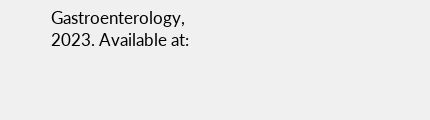Gastroenterology, 2023. Available at: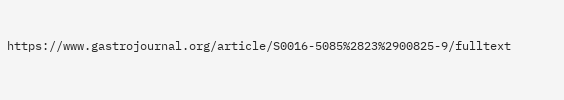https://www.gastrojournal.org/article/S0016-5085%2823%2900825-9/fulltext